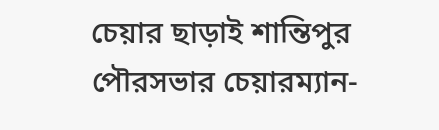চেয়ার ছাড়াই শান্তিপুর পৌরসভার চেয়ারম্যান-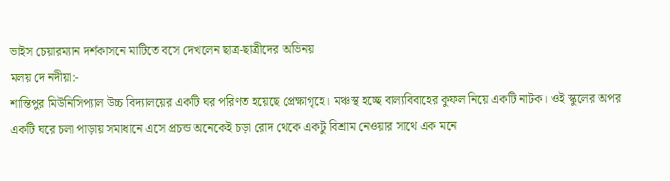ভাইস চেয়ারম্যান দর্শকাসনে মাটিতে বসে দেখলেন ছাত্র-ছাত্রীদের অভিনয়
মলয় দে নদীয়া:-
শান্তিপুর মিউনিসিপ্যাল উচ্চ বিদ্যালয়ের একটি ঘর পরিণত হয়েছে প্রেক্ষাগৃহে। মঞ্চস্থ হচ্ছে বাল্যবিবাহের কুফল নিয়ে একটি নাটক। ওই স্কুলের অপর একটি ঘরে চলা পাড়ায় সমাধানে এসে প্রচন্ড অনেকেই চড়া রোদ থেকে একটু বিশ্রাম নেওয়ার সাথে এক মনে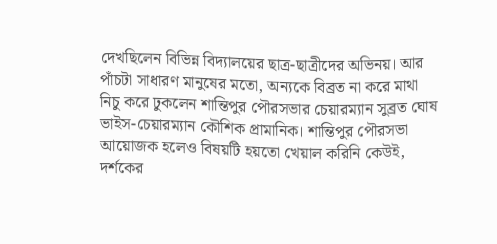দেখছিলেন বিভিন্ন বিদ্যালয়ের ছাত্র-ছাত্রীদের অভিনয়। আর পাঁচটা সাধারণ মানুষের মতো, অন্যকে বিব্রত না করে মাথা নিচু করে ঢুকলেন শান্তিপুর পৌরসভার চেয়ারম্যান সুব্রত ঘোষ ভাইস-চেয়ারম্যান কৌশিক প্রামানিক। শান্তিপুর পৌরসভা আয়োজক হলেও বিষয়টি হয়তো খেয়াল করিনি কেউই, দর্শকের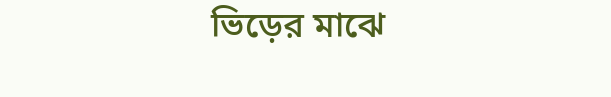ভিড়ের মাঝে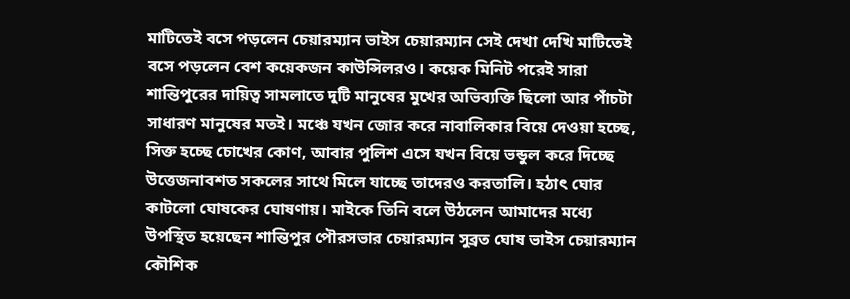মাটিতেই বসে পড়লেন চেয়ারম্যান ভাইস চেয়ারম্যান সেই দেখা দেখি মাটিতেই বসে পড়লেন বেশ কয়েকজন কাউন্সিলরও। কয়েক মিনিট পরেই সারা শান্তিপুরের দায়িত্ব সামলাতে দুটি মানুষের মুখের অভিব্যক্তি ছিলো আর পাঁচটা সাধারণ মানুষের মতই। মঞ্চে যখন জোর করে নাবালিকার বিয়ে দেওয়া হচ্ছে, সিক্ত হচ্ছে চোখের কোণ, আবার পুলিশ এসে যখন বিয়ে ভন্ডুল করে দিচ্ছে উত্তেজনাবশত সকলের সাথে মিলে যাচ্ছে তাদেরও করতালি। হঠাৎ ঘোর কাটলো ঘোষকের ঘোষণায়। মাইকে তিনি বলে উঠলেন আমাদের মধ্যে উপস্থিত হয়েছেন শান্তিপুর পৌরসভার চেয়ারম্যান সুব্রত ঘোষ ভাইস চেয়ারম্যান কৌশিক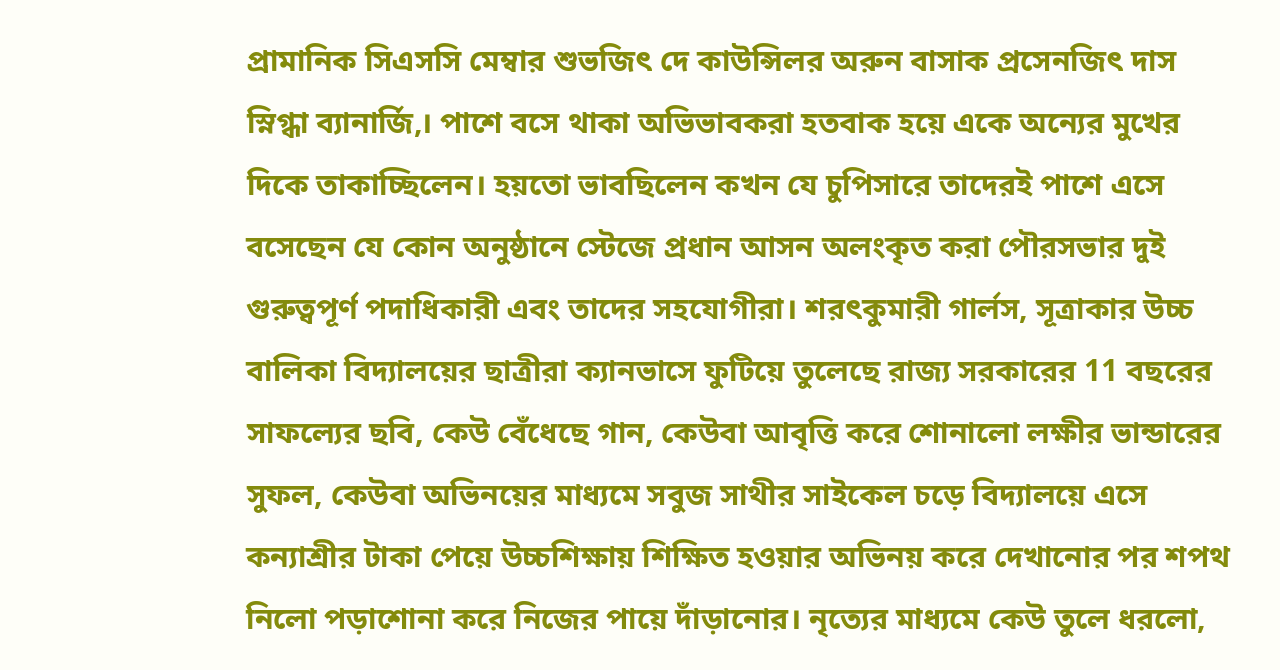প্রামানিক সিএসসি মেম্বার শুভজিৎ দে কাউন্সিলর অরুন বাসাক প্রসেনজিৎ দাস স্নিগ্ধা ব্যানার্জি,। পাশে বসে থাকা অভিভাবকরা হতবাক হয়ে একে অন্যের মুখের দিকে তাকাচ্ছিলেন। হয়তো ভাবছিলেন কখন যে চুপিসারে তাদেরই পাশে এসে বসেছেন যে কোন অনুষ্ঠানে স্টেজে প্রধান আসন অলংকৃত করা পৌরসভার দুই গুরুত্বপূর্ণ পদাধিকারী এবং তাদের সহযোগীরা। শরৎকুমারী গার্লস, সূত্রাকার উচ্চ বালিকা বিদ্যালয়ের ছাত্রীরা ক্যানভাসে ফুটিয়ে তুলেছে রাজ্য সরকারের 11 বছরের সাফল্যের ছবি, কেউ বেঁধেছে গান, কেউবা আবৃত্তি করে শোনালো লক্ষীর ভান্ডারের সুফল, কেউবা অভিনয়ের মাধ্যমে সবুজ সাথীর সাইকেল চড়ে বিদ্যালয়ে এসে কন্যাশ্রীর টাকা পেয়ে উচ্চশিক্ষায় শিক্ষিত হওয়ার অভিনয় করে দেখানোর পর শপথ নিলো পড়াশোনা করে নিজের পায়ে দাঁড়ানোর। নৃত্যের মাধ্যমে কেউ তুলে ধরলো,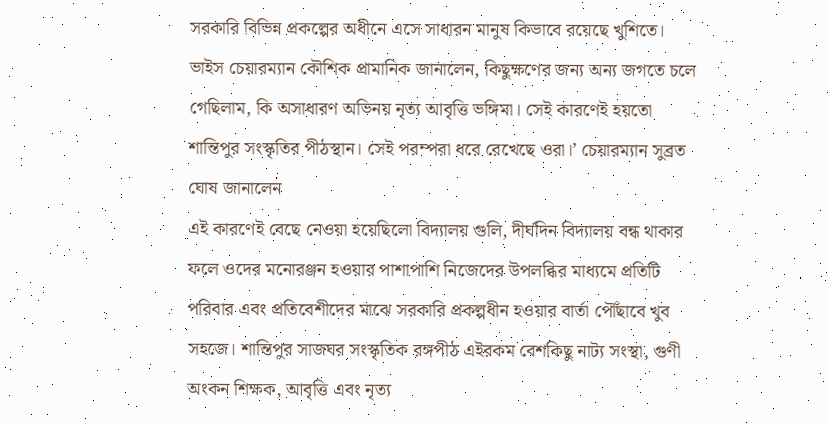সরকারি বিভিন্ন প্রকল্পের অধীনে এসে সাধারন মানুষ কিভাবে রয়েছে খুশিতে। ভাইস চেয়ারম্যান কৌশিক প্রামানিক জানালেন, কিছুক্ষণের জন্য অন্য জগতে চলে গেছিলাম, কি অসাধারণ অভিনয় নৃত্য আবৃত্তি ভঙ্গিমা। সেই কারণেই হয়তো শান্তিপুর সংস্কৃতির পীঠস্থান। সেই পরম্পরা ধরে রেখেছে ওরা।’ চেয়ারম্যান সুব্রত ঘোষ জানালেন
এই কারণেই বেছে নেওয়া হয়েছিলো বিদ্যালয় গুলি, দীর্ঘদিন বিদ্যালয় বন্ধ থাকার ফলে ওদের মনোরঞ্জন হওয়ার পাশাপাশি নিজেদের উপলব্ধির মাধ্যমে প্রতিটি পরিবার এবং প্রতিবেশীদের মাঝে সরকারি প্রকল্পধীন হওয়ার বার্তা পৌঁছাবে খুব সহজে। শান্তিপুর সাজঘর সংস্কৃতিক রঙ্গপীঠ এইরকম বেশকিছু নাট্য সংস্থা, গুণী অংকন শিক্ষক, আবৃত্তি এবং নৃত্য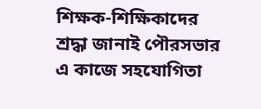শিক্ষক-শিক্ষিকাদের শ্রদ্ধা জানাই পৌরসভার এ কাজে সহযোগিতা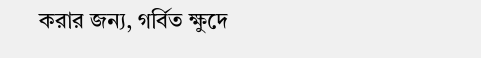করার জন্য, গর্বিত ক্ষুদে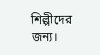শিল্পীদের জন্য।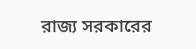রাজ্য সরকারের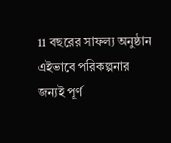11 বছরের সাফল্য অনুষ্ঠান এইভাবে পরিকল্পনার জন্যই পূর্ণ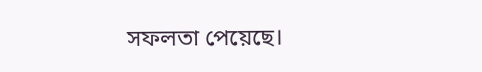সফলতা পেয়েছে।